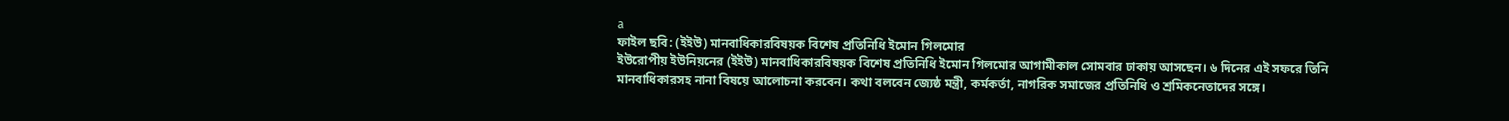a
ফাইল ছবি: (ইইউ) মানবাধিকারবিষয়ক বিশেষ প্রতিনিধি ইমোন গিলমোর
ইউরোপীয় ইউনিয়নের (ইইউ) মানবাধিকারবিষয়ক বিশেষ প্রতিনিধি ইমোন গিলমোর আগামীকাল সোমবার ঢাকায় আসছেন। ৬ দিনের এই সফরে তিনি মানবাধিকারসহ নানা বিষয়ে আলোচনা করবেন। কথা বলবেন জ্যেষ্ঠ মন্ত্রী, কর্মকর্তা, নাগরিক সমাজের প্রতিনিধি ও শ্রমিকনেতাদের সঙ্গে।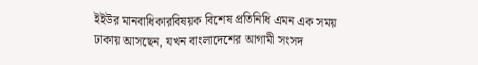ইইউর মানবাধিকারবিষয়ক বিশেষ প্রতিনিধি এমন এক সময় ঢাকায় আসছেন, যখন বাংলাদেশের আগামী সংসদ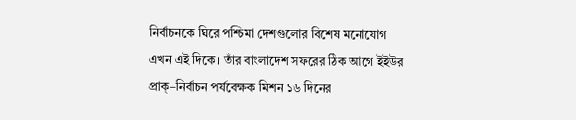নির্বাচনকে ঘিরে পশ্চিমা দেশগুলোর বিশেষ মনোযোগ এখন এই দিকে। তাঁর বাংলাদেশ সফরের ঠিক আগে ইইউর প্রাক্–নির্বাচন পর্যবেক্ষক মিশন ১৬ দিনের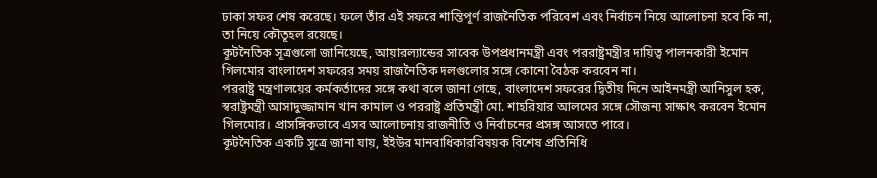ঢাকা সফর শেষ করেছে। ফলে তাঁর এই সফরে শান্তিপূর্ণ রাজনৈতিক পরিবেশ এবং নির্বাচন নিয়ে আলোচনা হবে কি না, তা নিয়ে কৌতূহল রয়েছে।
কূটনৈতিক সূত্রগুলো জানিয়েছে, আয়ারল্যান্ডের সাবেক উপপ্রধানমন্ত্রী এবং পররাষ্ট্রমন্ত্রীর দায়িত্ব পালনকারী ইমোন গিলমোর বাংলাদেশ সফরের সময় রাজনৈতিক দলগুলোর সঙ্গে কোনো বৈঠক করবেন না।
পররাষ্ট্র মন্ত্রণালয়ের কর্মকর্তাদের সঙ্গে কথা বলে জানা গেছে, বাংলাদেশ সফরের দ্বিতীয় দিনে আইনমন্ত্রী আনিসুল হক, স্বরাষ্ট্রমন্ত্রী আসাদুজ্জামান খান কামাল ও পররাষ্ট্র প্রতিমন্ত্রী মো. শাহরিয়ার আলমের সঙ্গে সৌজন্য সাক্ষাৎ করবেন ইমোন গিলমোর। প্রাসঙ্গিকভাবে এসব আলোচনায় রাজনীতি ও নির্বাচনের প্রসঙ্গ আসতে পারে।
কূটনৈতিক একটি সূত্রে জানা যায়, ইইউর মানবাধিকারবিষয়ক বিশেষ প্রতিনিধি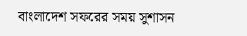বাংলাদেশ সফরের সময় সুশাসন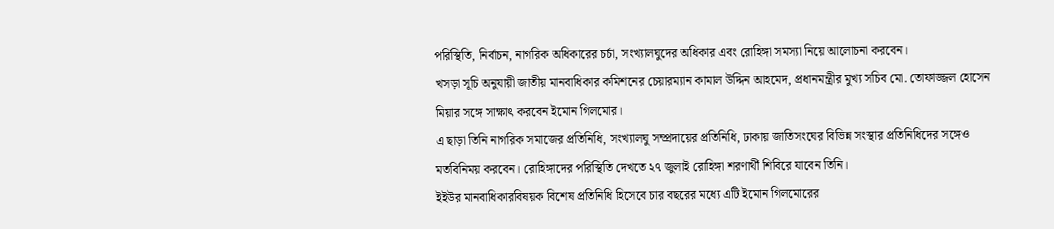পরিস্থিতি, নির্বাচন, নাগরিক অধিকারের চর্চা, সংখ্যালঘুদের অধিকার এবং রোহিঙ্গা সমস্যা নিয়ে আলোচনা করবেন।
খসড়া সূচি অনুযায়ী জাতীয় মানবাধিকার কমিশনের চেয়ারম্যান কামাল উদ্দিন আহমেদ, প্রধানমন্ত্রীর মুখ্য সচিব মো. তোফাজ্জল হোসেন মিয়ার সঙ্গে সাক্ষাৎ করবেন ইমোন গিলমোর।
এ ছাড়া তিনি নাগরিক সমাজের প্রতিনিধি, সংখ্যালঘু সম্প্রদায়ের প্রতিনিধি, ঢাকায় জাতিসংঘের বিভিন্ন সংস্থার প্রতিনিধিদের সঙ্গেও মতবিনিময় করবেন। রোহিঙ্গাদের পরিস্থিতি দেখতে ২৭ জুলাই রোহিঙ্গা শরণার্থী শিবিরে যাবেন তিনি।
ইইউর মানবাধিকারবিষয়ক বিশেষ প্রতিনিধি হিসেবে চার বছরের মধ্যে এটি ইমোন গিলমোরের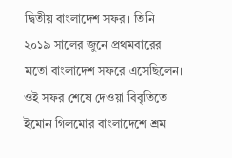দ্বিতীয় বাংলাদেশ সফর। তিনি ২০১৯ সালের জুনে প্রথমবারের মতো বাংলাদেশ সফরে এসেছিলেন। ওই সফর শেষে দেওয়া বিবৃতিতে ইমোন গিলমোর বাংলাদেশে শ্রম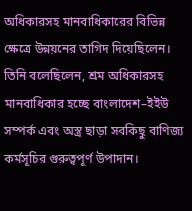অধিকারসহ মানবাধিকারের বিভিন্ন ক্ষেত্রে উন্নয়নের তাগিদ দিয়েছিলেন। তিনি বলেছিলেন, শ্রম অধিকারসহ মানবাধিকার হচ্ছে বাংলাদেশ–ইইউ সম্পর্ক এবং অস্ত্র ছাড়া সবকিছু বাণিজ্য কর্মসূচির গুরুত্বপূর্ণ উপাদান।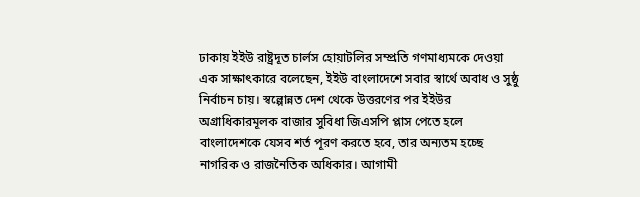ঢাকায় ইইউ রাষ্ট্রদূত চার্লস হোয়াটলির সম্প্রতি গণমাধ্যমকে দেওয়া এক সাক্ষাৎকারে বলেছেন, ইইউ বাংলাদেশে সবার স্বার্থে অবাধ ও সুষ্ঠু নির্বাচন চায়। স্বল্পোন্নত দেশ থেকে উত্তরণের পর ইইউর অগ্রাধিকারমূলক বাজার সুবিধা জিএসপি প্লাস পেতে হলে বাংলাদেশকে যেসব শর্ত পূরণ করতে হবে, তার অন্যতম হচ্ছে নাগরিক ও রাজনৈতিক অধিকার। আগামী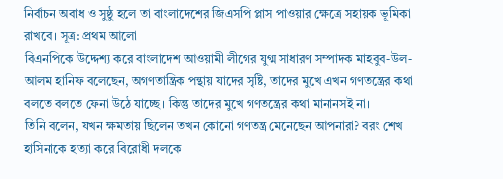নির্বাচন অবাধ ও সুষ্ঠু হলে তা বাংলাদেশের জিএসপি প্লাস পাওয়ার ক্ষেত্রে সহায়ক ভূমিকা রাখবে। সূত্র: প্রথম আলো
বিএনপিকে উদ্দেশ্য করে বাংলাদেশ আওয়ামী লীগের যুগ্ম সাধারণ সম্পাদক মাহবুব-উল-আলম হানিফ বলেছেন, অগণতান্ত্রিক পন্থায় যাদের সৃষ্টি, তাদের মুখে এখন গণতন্ত্রের কথা বলতে বলতে ফেনা উঠে যাচ্ছে। কিন্তু তাদের মুখে গণতন্ত্রের কথা মানানসই না।
তিনি বলেন, যখন ক্ষমতায় ছিলেন তখন কোনো গণতন্ত্র মেনেছেন আপনারা? বরং শেখ হাসিনাকে হত্যা করে বিরোধী দলকে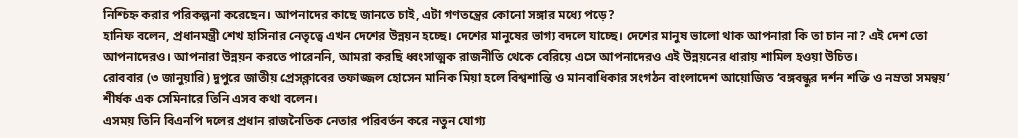নিশ্চিহ্ন করার পরিকল্পনা করেছেন। আপনাদের কাছে জানতে চাই, এটা গণতন্ত্রের কোনো সঙ্গার মধ্যে পড়ে?
হানিফ বলেন, প্রধানমন্ত্রী শেখ হাসিনার নেতৃত্বে এখন দেশের উন্নয়ন হচ্ছে। দেশের মানুষের ভাগ্য বদলে যাচ্ছে। দেশের মানুষ ভালো থাক আপনারা কি তা চান না? এই দেশ তো আপনাদেরও। আপনারা উন্নয়ন করতে পারেননি, আমরা করছি ধ্বংসাত্মক রাজনীতি থেকে বেরিয়ে এসে আপনাদেরও এই উন্নয়নের ধারায় শামিল হওয়া উচিত।
রোববার (৩ জানুয়ারি) দুপুরে জাতীয় প্রেসক্লাবের তফাজ্জল হোসেন মানিক মিয়া হলে বিশ্বশান্তি ও মানবাধিকার সংগঠন বাংলাদেশ আয়োজিত ‘বঙ্গবন্ধুর দর্শন শক্তি ও নম্রতা সমন্বয়’ শীর্ষক এক সেমিনারে তিনি এসব কথা বলেন।
এসময় তিনি বিএনপি দলের প্রধান রাজনৈতিক নেতার পরিবর্তন করে নতুন যোগ্য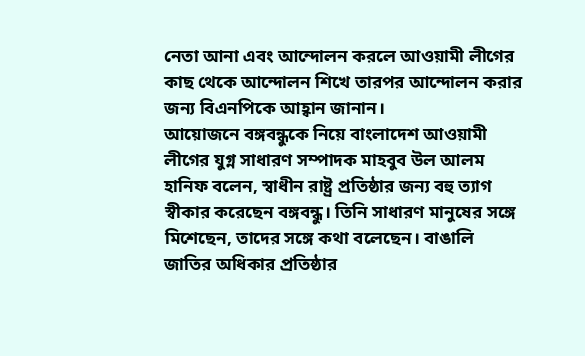নেতা আনা এবং আন্দোলন করলে আওয়ামী লীগের কাছ থেকে আন্দোলন শিখে তারপর আন্দোলন করার জন্য বিএনপিকে আহ্বান জানান।
আয়োজনে বঙ্গবন্ধুকে নিয়ে বাংলাদেশ আওয়ামী লীগের যুগ্ন সাধারণ সম্পাদক মাহবুব উল আলম হানিফ বলেন, স্বাধীন রাষ্ট্র প্রতিষ্ঠার জন্য বহু ত্যাগ স্বীকার করেছেন বঙ্গবন্ধু। তিনি সাধারণ মানুষের সঙ্গে মিশেছেন, তাদের সঙ্গে কথা বলেছেন। বাঙালি জাতির অধিকার প্রতিষ্ঠার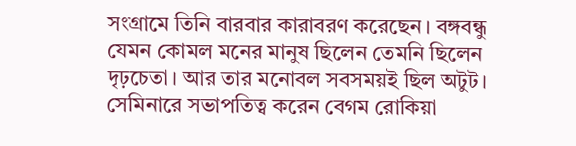সংগ্রামে তিনি বারবার কারাবরণ করেছেন। বঙ্গবন্ধু যেমন কোমল মনের মানুষ ছিলেন তেমনি ছিলেন দৃঢ়চেতা। আর তার মনোবল সবসময়ই ছিল অটুট।
সেমিনারে সভাপতিত্ব করেন বেগম রোকিয়া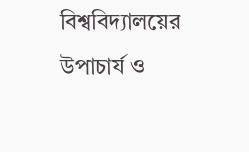বিশ্ববিদ্যালয়ের উপাচার্য ও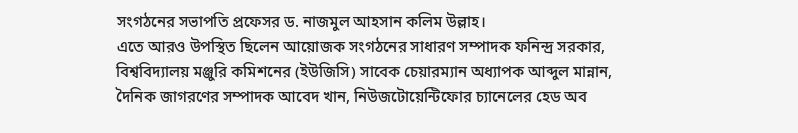সংগঠনের সভাপতি প্রফেসর ড. নাজমুল আহসান কলিম উল্লাহ।
এতে আরও উপস্থিত ছিলেন আয়োজক সংগঠনের সাধারণ সম্পাদক ফনিন্দ্র সরকার, বিশ্ববিদ্যালয় মঞ্জুরি কমিশনের (ইউজিসি) সাবেক চেয়ারম্যান অধ্যাপক আব্দুল মান্নান, দৈনিক জাগরণের সম্পাদক আবেদ খান, নিউজটোয়েন্টিফোর চ্যানেলের হেড অব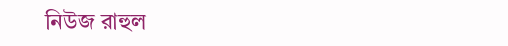নিউজ রাহুল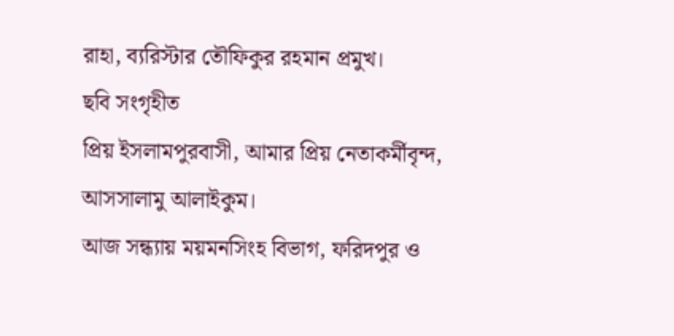রাহা, ব্যরিস্টার তৌফিকুর রহমান প্রমুখ।
ছবি সংগৃহীত
প্রিয় ইসলামপুরবাসী, আমার প্রিয় নেতাকর্মীবৃন্দ,
আসসালামু আলাইকুম।
আজ সন্ধ্যায় ময়মনসিংহ বিভাগ, ফরিদপুর ও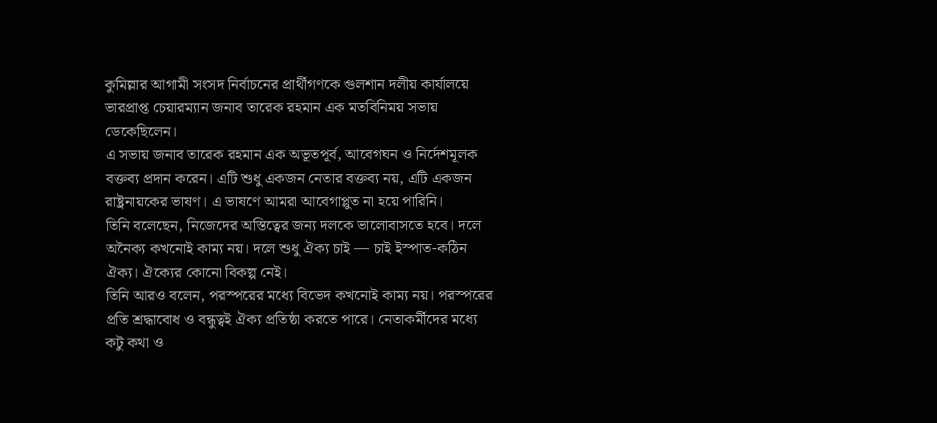কুমিল্লার আগামী সংসদ নির্বাচনের প্রার্থীগণকে গুলশান দলীয় কার্যালয়ে ভারপ্রাপ্ত চেয়ারম্যান জনাব তারেক রহমান এক মতবিনিময় সভায় ডেকেছিলেন।
এ সভায় জনাব তারেক রহমান এক অভূতপূর্ব, আবেগঘন ও নির্দেশমূলক বক্তব্য প্রদান করেন। এটি শুধু একজন নেতার বক্তব্য নয়, এটি একজন রাষ্ট্রনায়কের ভাষণ। এ ভাষণে আমরা আবেগাপ্লুত না হয়ে পারিনি।
তিনি বলেছেন, নিজেদের অস্তিত্বের জন্য দলকে ভালোবাসতে হবে। দলে অনৈক্য কখনোই কাম্য নয়। দলে শুধু ঐক্য চাই — চাই ইস্পাত-কঠিন ঐক্য। ঐক্যের কোনো বিকল্প নেই।
তিনি আরও বলেন, পরস্পরের মধ্যে বিভেদ কখনোই কাম্য নয়। পরস্পরের প্রতি শ্রদ্ধাবোধ ও বন্ধুত্বই ঐক্য প্রতিষ্ঠা করতে পারে। নেতাকর্মীদের মধ্যে কটু কথা ও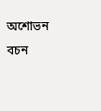অশোভন বচন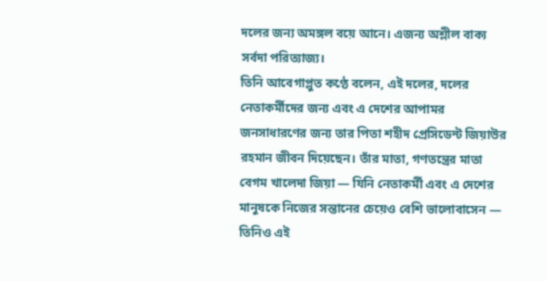দলের জন্য অমঙ্গল বয়ে আনে। এজন্য অশ্লীল বাক্য সর্বদা পরিত্যাজ্য।
তিনি আবেগাপ্লুত কণ্ঠে বলেন, এই দলের, দলের নেতাকর্মীদের জন্য এবং এ দেশের আপামর জনসাধারণের জন্য তার পিতা শহীদ প্রেসিডেন্ট জিয়াউর রহমান জীবন দিয়েছেন। তাঁর মাতা, গণতন্ত্রের মাতা বেগম খালেদা জিয়া — যিনি নেতাকর্মী এবং এ দেশের মানুষকে নিজের সন্তানের চেয়েও বেশি ভালোবাসেন — তিনিও এই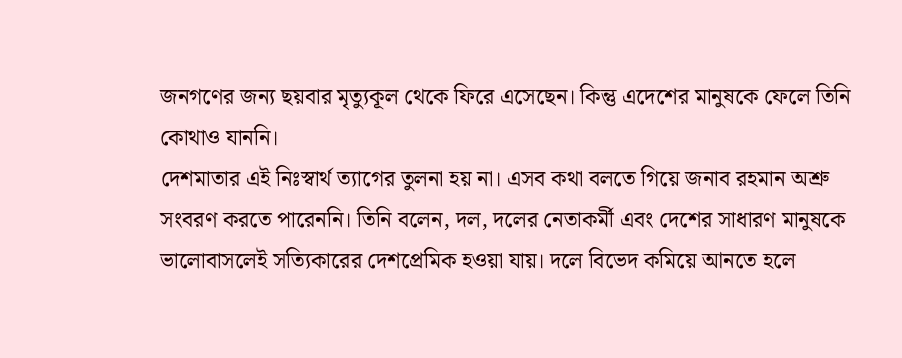জনগণের জন্য ছয়বার মৃত্যুকূল থেকে ফিরে এসেছেন। কিন্তু এদেশের মানুষকে ফেলে তিনি কোথাও যাননি।
দেশমাতার এই নিঃস্বার্থ ত্যাগের তুলনা হয় না। এসব কথা বলতে গিয়ে জনাব রহমান অশ্রু সংবরণ করতে পারেননি। তিনি বলেন, দল, দলের নেতাকর্মী এবং দেশের সাধারণ মানুষকে ভালোবাসলেই সত্যিকারের দেশপ্রেমিক হওয়া যায়। দলে বিভেদ কমিয়ে আনতে হলে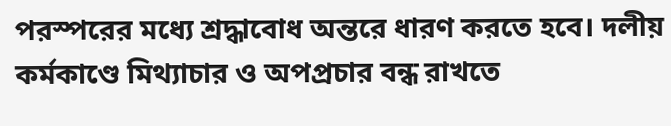পরস্পরের মধ্যে শ্রদ্ধাবোধ অন্তরে ধারণ করতে হবে। দলীয় কর্মকাণ্ডে মিথ্যাচার ও অপপ্রচার বন্ধ রাখতে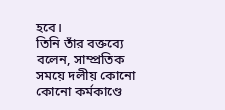হবে।
তিনি তাঁর বক্তব্যে বলেন, সাম্প্রতিক সময়ে দলীয় কোনো কোনো কর্মকাণ্ডে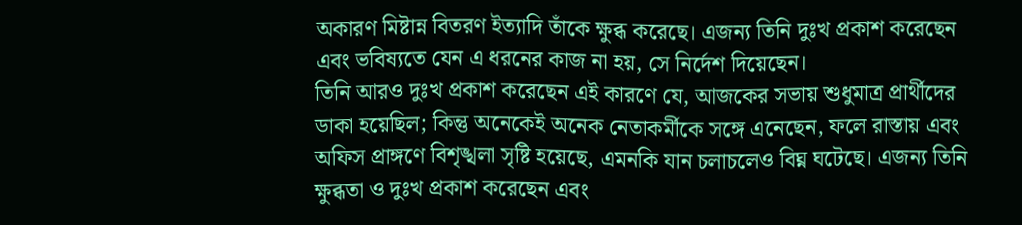অকারণ মিষ্টান্ন বিতরণ ইত্যাদি তাঁকে ক্ষুব্ধ করেছে। এজন্য তিনি দুঃখ প্রকাশ করেছেন এবং ভবিষ্যতে যেন এ ধরনের কাজ না হয়, সে নির্দেশ দিয়েছেন।
তিনি আরও দুঃখ প্রকাশ করেছেন এই কারণে যে, আজকের সভায় শুধুমাত্র প্রার্থীদের ডাকা হয়েছিল; কিন্তু অনেকেই অনেক নেতাকর্মীকে সঙ্গে এনেছেন, ফলে রাস্তায় এবং অফিস প্রাঙ্গণে বিশৃঙ্খলা সৃষ্টি হয়েছে, এমনকি যান চলাচলেও বিঘ্ন ঘটেছে। এজন্য তিনি ক্ষুব্ধতা ও দুঃখ প্রকাশ করেছেন এবং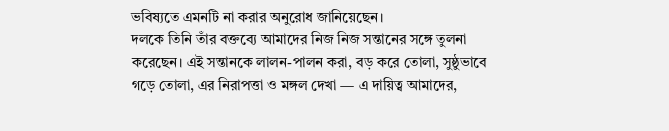ভবিষ্যতে এমনটি না করার অনুরোধ জানিয়েছেন।
দলকে তিনি তাঁর বক্তব্যে আমাদের নিজ নিজ সন্তানের সঙ্গে তুলনা করেছেন। এই সন্তানকে লালন-পালন করা, বড় করে তোলা, সুষ্ঠুভাবে গড়ে তোলা, এর নিরাপত্তা ও মঙ্গল দেখা — এ দায়িত্ব আমাদের,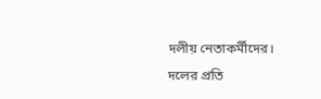দলীয় নেতাকর্মীদের। দলের প্রতি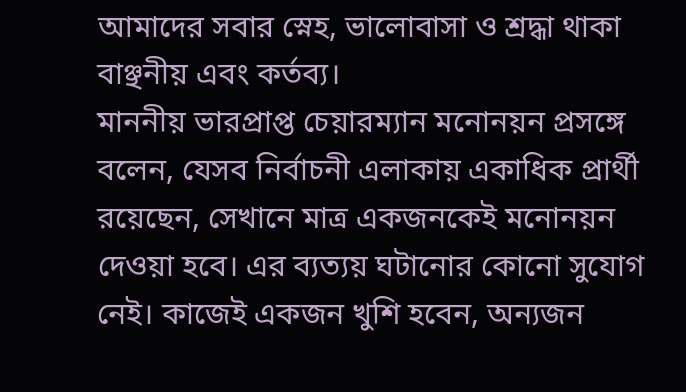আমাদের সবার স্নেহ, ভালোবাসা ও শ্রদ্ধা থাকা বাঞ্ছনীয় এবং কর্তব্য।
মাননীয় ভারপ্রাপ্ত চেয়ারম্যান মনোনয়ন প্রসঙ্গে বলেন, যেসব নির্বাচনী এলাকায় একাধিক প্রার্থী রয়েছেন, সেখানে মাত্র একজনকেই মনোনয়ন দেওয়া হবে। এর ব্যত্যয় ঘটানোর কোনো সুযোগ নেই। কাজেই একজন খুশি হবেন, অন্যজন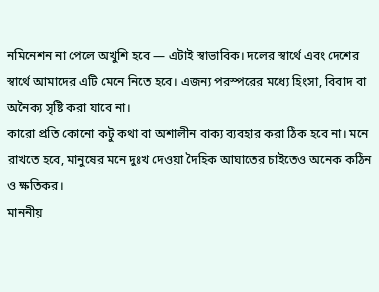নমিনেশন না পেলে অখুশি হবে — এটাই স্বাভাবিক। দলের স্বার্থে এবং দেশের স্বার্থে আমাদের এটি মেনে নিতে হবে। এজন্য পরস্পরের মধ্যে হিংসা, বিবাদ বা অনৈক্য সৃষ্টি করা যাবে না।
কারো প্রতি কোনো কটু কথা বা অশালীন বাক্য ব্যবহার করা ঠিক হবে না। মনে রাখতে হবে, মানুষের মনে দুঃখ দেওয়া দৈহিক আঘাতের চাইতেও অনেক কঠিন ও ক্ষতিকর।
মাননীয়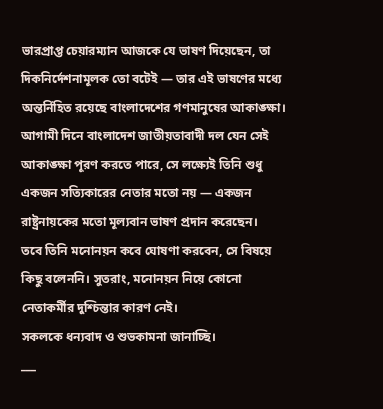ভারপ্রাপ্ত চেয়ারম্যান আজকে যে ভাষণ দিয়েছেন, তা দিকনির্দেশনামূলক তো বটেই — তার এই ভাষণের মধ্যে অন্তর্নিহিত রয়েছে বাংলাদেশের গণমানুষের আকাঙ্ক্ষা। আগামী দিনে বাংলাদেশ জাতীয়তাবাদী দল যেন সেই আকাঙ্ক্ষা পূরণ করতে পারে, সে লক্ষ্যেই তিনি শুধু একজন সত্যিকারের নেতার মতো নয় — একজন রাষ্ট্রনায়কের মতো মূল্যবান ভাষণ প্রদান করেছেন।
তবে তিনি মনোনয়ন কবে ঘোষণা করবেন, সে বিষয়ে কিছু বলেননি। সুতরাং, মনোনয়ন নিয়ে কোনো নেতাকর্মীর দুশ্চিন্তার কারণ নেই।
সকলকে ধন্যবাদ ও শুভকামনা জানাচ্ছি।
___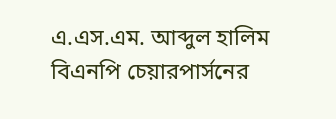এ.এস.এম. আব্দুল হালিম
বিএনপি চেয়ারপার্সনের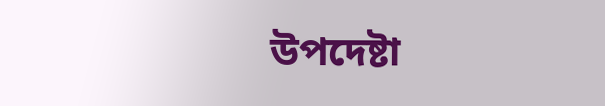উপদেষ্টা